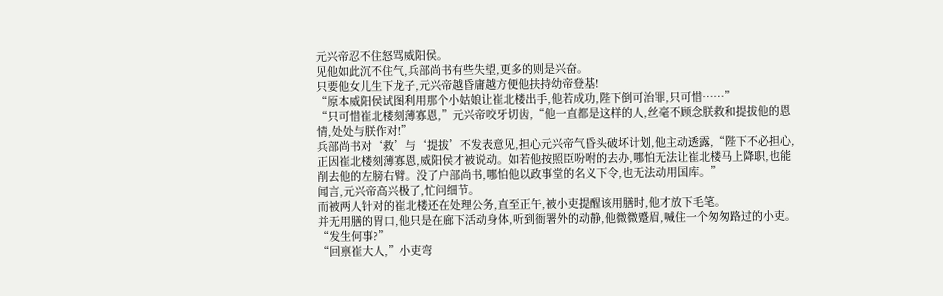元兴帝忍不住怒骂威阳侯。
见他如此沉不住气,兵部尚书有些失望,更多的则是兴奋。
只要他女儿生下龙子,元兴帝越昏庸越方便他扶持幼帝登基!
“原本威阳侯试图利用那个小姑娘让崔北楼出手,他若成功,陛下倒可治罪,只可惜……”
“只可惜崔北楼刻薄寡恩,”元兴帝咬牙切齿,“他一直都是这样的人,丝毫不顾念朕救和提拔他的恩情,处处与朕作对!”
兵部尚书对‘救’与‘提拔’不发表意见,担心元兴帝气昏头破坏计划,他主动透露,“陛下不必担心,正因崔北楼刻薄寡恩,威阳侯才被说动。如若他按照臣吩咐的去办,哪怕无法让崔北楼马上降职,也能削去他的左膀右臂。没了户部尚书,哪怕他以政事堂的名义下令,也无法动用国库。”
闻言,元兴帝高兴极了,忙问细节。
而被两人针对的崔北楼还在处理公务,直至正午,被小吏提醒该用膳时,他才放下毛笔。
并无用膳的胃口,他只是在廊下活动身体,听到衙署外的动静,他微微蹙眉,喊住一个匆匆路过的小吏。
“发生何事?”
“回禀崔大人,”小吏弯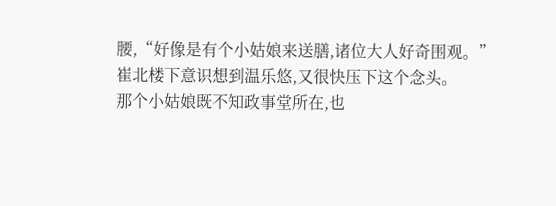腰,“好像是有个小姑娘来送膳,诸位大人好奇围观。”
崔北楼下意识想到温乐悠,又很快压下这个念头。
那个小姑娘既不知政事堂所在,也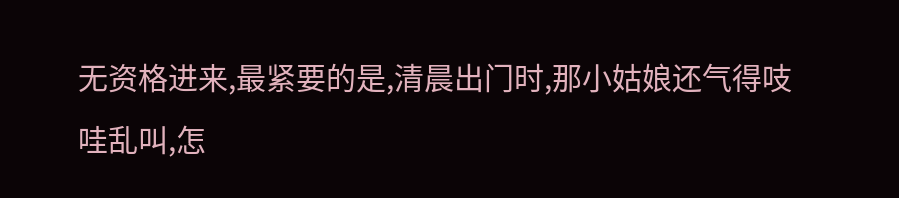无资格进来,最紧要的是,清晨出门时,那小姑娘还气得吱哇乱叫,怎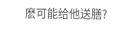麽可能给他送膳?